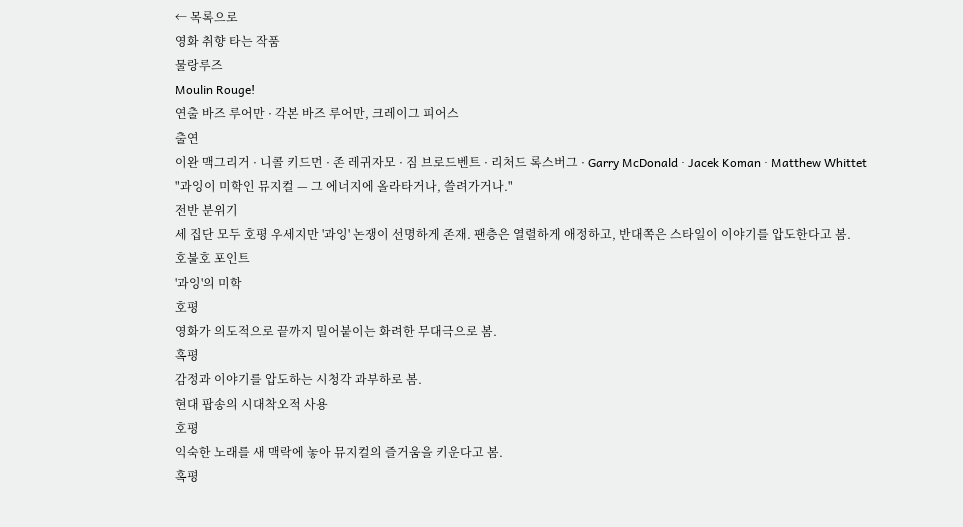← 목록으로
영화 취향 타는 작품
물랑루즈
Moulin Rouge!
연출 바즈 루어만 · 각본 바즈 루어만, 크레이그 피어스
출연
이완 맥그리거 · 니콜 키드먼 · 존 레귀자모 · 짐 브로드벤트 · 리처드 록스버그 · Garry McDonald · Jacek Koman · Matthew Whittet
"과잉이 미학인 뮤지컬 — 그 에너지에 올라타거나, 쓸려가거나."
전반 분위기
세 집단 모두 호평 우세지만 '과잉' 논쟁이 선명하게 존재. 팬층은 열렬하게 애정하고, 반대쪽은 스타일이 이야기를 압도한다고 봄.
호불호 포인트
'과잉'의 미학
호평
영화가 의도적으로 끝까지 밀어붙이는 화려한 무대극으로 봄.
혹평
감정과 이야기를 압도하는 시청각 과부하로 봄.
현대 팝송의 시대착오적 사용
호평
익숙한 노래를 새 맥락에 놓아 뮤지컬의 즐거움을 키운다고 봄.
혹평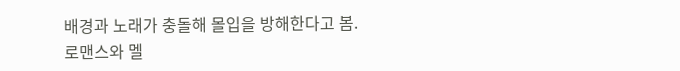배경과 노래가 충돌해 몰입을 방해한다고 봄.
로맨스와 멜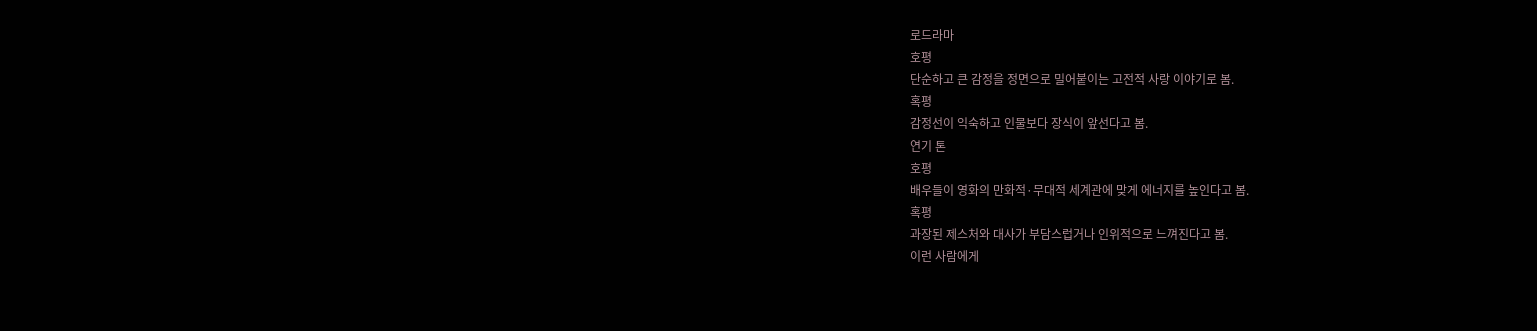로드라마
호평
단순하고 큰 감정을 정면으로 밀어붙이는 고전적 사랑 이야기로 봄.
혹평
감정선이 익숙하고 인물보다 장식이 앞선다고 봄.
연기 톤
호평
배우들이 영화의 만화적·무대적 세계관에 맞게 에너지를 높인다고 봄.
혹평
과장된 제스처와 대사가 부담스럽거나 인위적으로 느껴진다고 봄.
이런 사람에게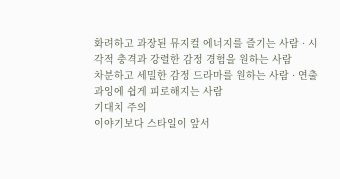화려하고 과장된 뮤지컬 에너지를 즐기는 사람 · 시각적 충격과 강렬한 감정 경험을 원하는 사람
차분하고 세밀한 감정 드라마를 원하는 사람 · 연출 과잉에 쉽게 피로해지는 사람
기대치 주의
이야기보다 스타일이 앞서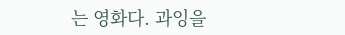는 영화다. 과잉을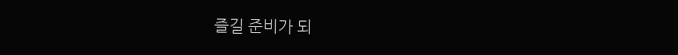즐길 준비가 되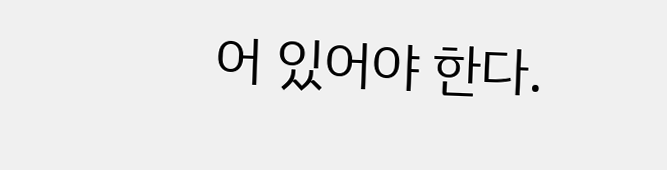어 있어야 한다.